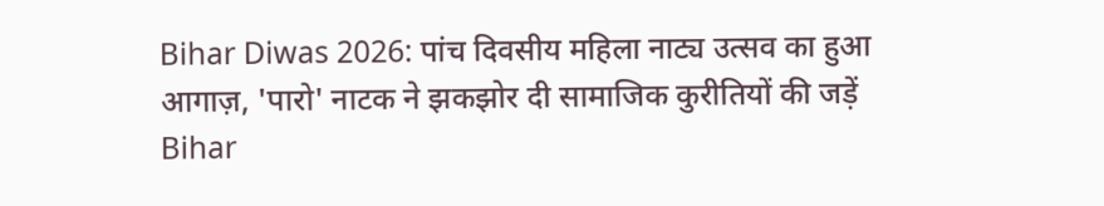Bihar Diwas 2026: पांच दिवसीय महिला नाट्य उत्सव का हुआ आगाज़, 'पारो' नाटक ने झकझोर दी सामाजिक कुरीतियों की जड़ें
Bihar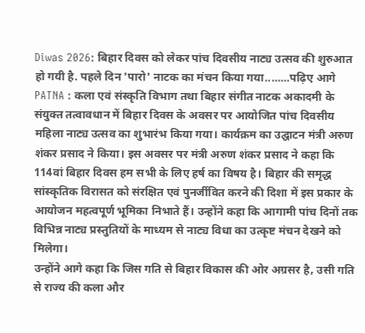Diwas 2026: बिहार दिवस को लेकर पांच दिवसीय नाट्य उत्सव की शुरुआत हो गयी है. पहले दिन 'पारो' नाटक का मंचन किया गया........पढ़िए आगे
PATNA : कला एवं संस्कृति विभाग तथा बिहार संगीत नाटक अकादमी के संयुक्त तत्वावधान में बिहार दिवस के अवसर पर आयोजित पांच दिवसीय महिला नाट्य उत्सव का शुभारंभ किया गया। कार्यक्रम का उद्घाटन मंत्री अरुण शंकर प्रसाद ने किया। इस अवसर पर मंत्री अरुण शंकर प्रसाद ने कहा कि 114वां बिहार दिवस हम सभी के लिए हर्ष का विषय है। बिहार की समृद्ध सांस्कृतिक विरासत को संरक्षित एवं पुनर्जीवित करने की दिशा में इस प्रकार के आयोजन महत्वपूर्ण भूमिका निभाते हैं। उन्होंने कहा कि आगामी पांच दिनों तक विभिन्न नाट्य प्रस्तुतियों के माध्यम से नाट्य विधा का उत्कृष्ट मंचन देखने को मिलेगा।
उन्होंने आगे कहा कि जिस गति से बिहार विकास की ओर अग्रसर है, उसी गति से राज्य की कला और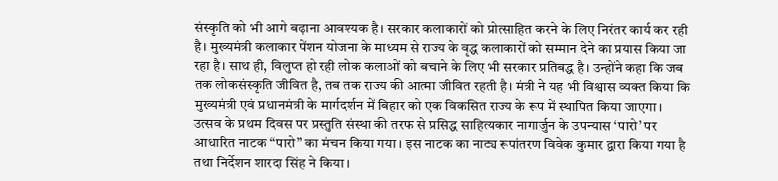संस्कृति को भी आगे बढ़ाना आवश्यक है। सरकार कलाकारों को प्रोत्साहित करने के लिए निरंतर कार्य कर रही है। मुख्यमंत्री कलाकार पेंशन योजना के माध्यम से राज्य के वृद्ध कलाकारों को सम्मान देने का प्रयास किया जा रहा है। साथ ही, विलुप्त हो रही लोक कलाओं को बचाने के लिए भी सरकार प्रतिबद्ध है। उन्होंने कहा कि जब तक लोकसंस्कृति जीवित है, तब तक राज्य की आत्मा जीवित रहती है। मंत्री ने यह भी विश्वास व्यक्त किया कि मुख्यमंत्री एवं प्रधानमंत्री के मार्गदर्शन में बिहार को एक विकसित राज्य के रूप में स्थापित किया जाएगा।
उत्सव के प्रथम दिवस पर प्रस्तुति संस्था की तरफ से प्रसिद्ध साहित्यकार नागार्जुन के उपन्यास ‘पारो’ पर आधारित नाटक “पारो” का मंचन किया गया। इस नाटक का नाट्य रूपांतरण विवेक कुमार द्वारा किया गया है तथा निर्देशन शारदा सिंह ने किया।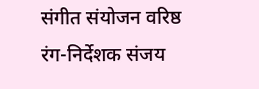संगीत संयोजन वरिष्ठ रंग-निर्देशक संजय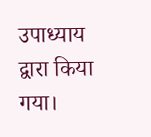उपाध्याय द्वारा किया गया।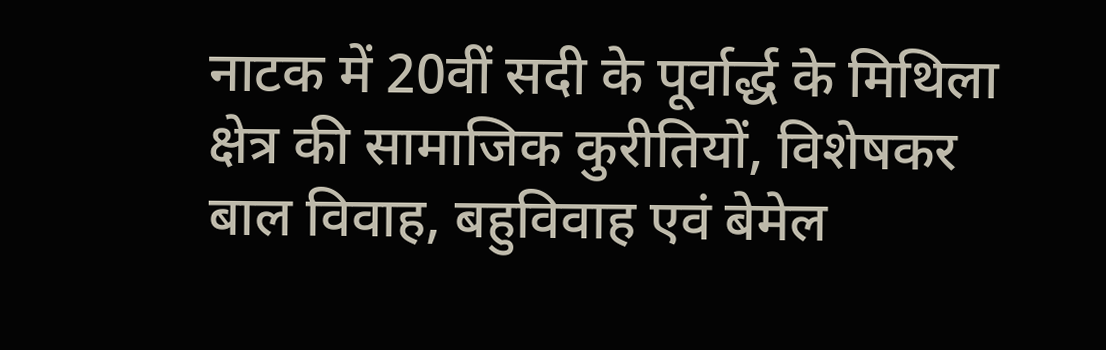नाटक में 20वीं सदी के पूर्वार्द्ध के मिथिला क्षेत्र की सामाजिक कुरीतियों, विशेषकर बाल विवाह, बहुविवाह एवं बेमेल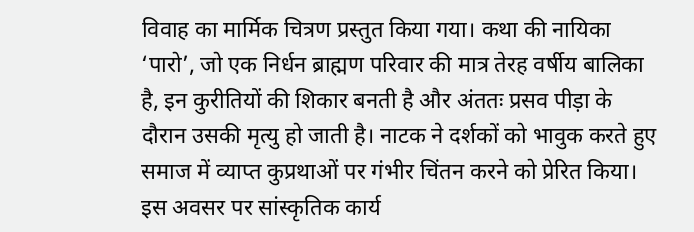विवाह का मार्मिक चित्रण प्रस्तुत किया गया। कथा की नायिका ‘पारो’, जो एक निर्धन ब्राह्मण परिवार की मात्र तेरह वर्षीय बालिका है, इन कुरीतियों की शिकार बनती है और अंततः प्रसव पीड़ा के दौरान उसकी मृत्यु हो जाती है। नाटक ने दर्शकों को भावुक करते हुए समाज में व्याप्त कुप्रथाओं पर गंभीर चिंतन करने को प्रेरित किया।
इस अवसर पर सांस्कृतिक कार्य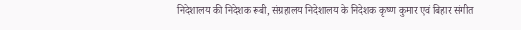निदेशालय की निदेशक रूबी, संग्रहालय निदेशालय के निदेशक कृष्ण कुमार एवं बिहार संगीत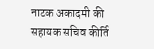नाटक अकादमी की सहायक सचिव कीर्ति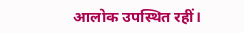आलोक उपस्थित रहीं।